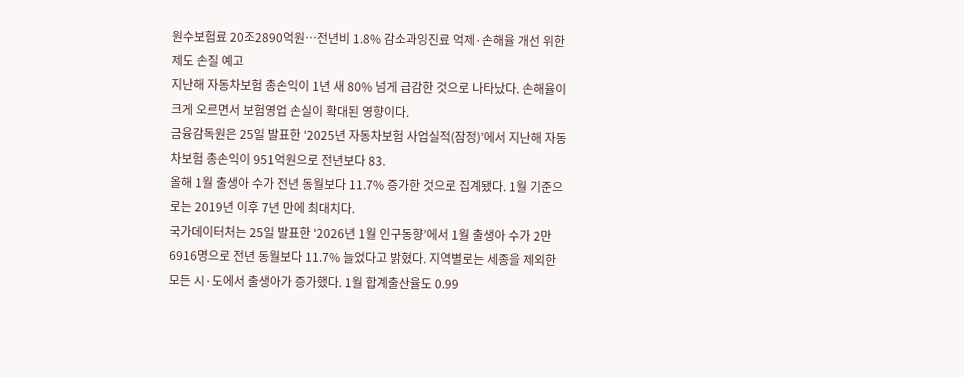원수보험료 20조2890억원⋯전년비 1.8% 감소과잉진료 억제·손해율 개선 위한 제도 손질 예고
지난해 자동차보험 총손익이 1년 새 80% 넘게 급감한 것으로 나타났다. 손해율이 크게 오르면서 보험영업 손실이 확대된 영향이다.
금융감독원은 25일 발표한 ‘2025년 자동차보험 사업실적(잠정)’에서 지난해 자동차보험 총손익이 951억원으로 전년보다 83.
올해 1월 출생아 수가 전년 동월보다 11.7% 증가한 것으로 집계됐다. 1월 기준으로는 2019년 이후 7년 만에 최대치다.
국가데이터처는 25일 발표한 ‘2026년 1월 인구동향’에서 1월 출생아 수가 2만6916명으로 전년 동월보다 11.7% 늘었다고 밝혔다. 지역별로는 세종을 제외한 모든 시·도에서 출생아가 증가했다. 1월 합계출산율도 0.99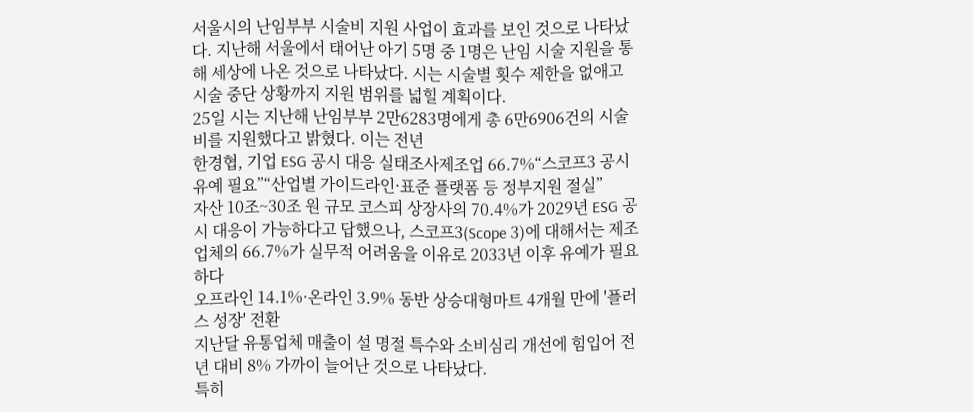서울시의 난임부부 시술비 지원 사업이 효과를 보인 것으로 나타났다. 지난해 서울에서 태어난 아기 5명 중 1명은 난임 시술 지원을 통해 세상에 나온 것으로 나타났다. 시는 시술별 횟수 제한을 없애고 시술 중단 상황까지 지원 범위를 넓힐 계획이다.
25일 시는 지난해 난임부부 2만6283명에게 총 6만6906건의 시술비를 지원했다고 밝혔다. 이는 전년
한경협, 기업 ESG 공시 대응 실태조사제조업 66.7%“스코프3 공시 유예 필요”“산업별 가이드라인·표준 플랫폼 등 정부지원 절실”
자산 10조~30조 원 규모 코스피 상장사의 70.4%가 2029년 ESG 공시 대응이 가능하다고 답했으나, 스코프3(Scope 3)에 대해서는 제조업체의 66.7%가 실무적 어려움을 이유로 2033년 이후 유예가 필요하다
오프라인 14.1%·온라인 3.9% 동반 상승대형마트 4개월 만에 '플러스 성장' 전환
지난달 유통업체 매출이 설 명절 특수와 소비심리 개선에 힘입어 전년 대비 8% 가까이 늘어난 것으로 나타났다.
특히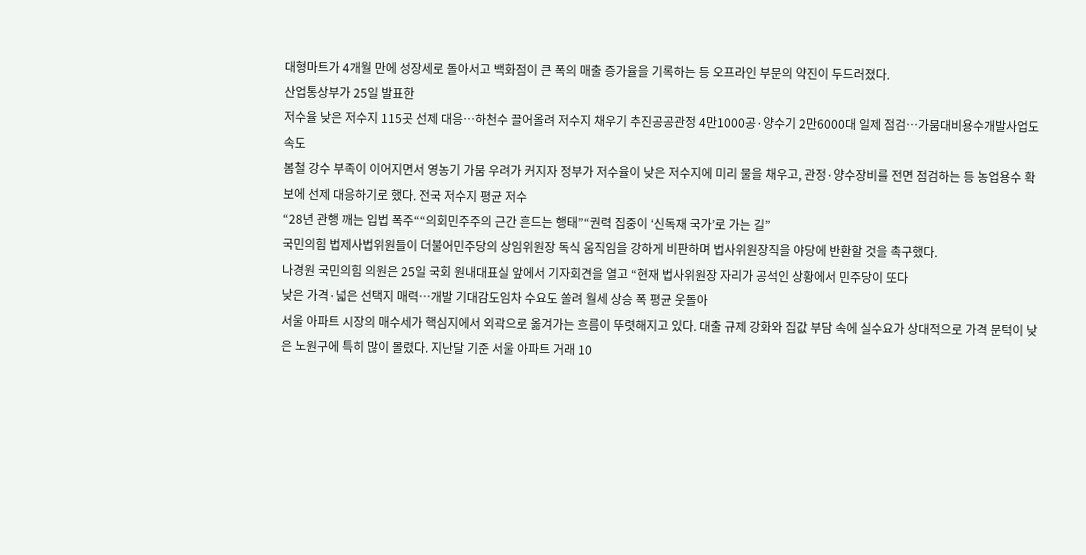대형마트가 4개월 만에 성장세로 돌아서고 백화점이 큰 폭의 매출 증가율을 기록하는 등 오프라인 부문의 약진이 두드러졌다.
산업통상부가 25일 발표한
저수율 낮은 저수지 115곳 선제 대응…하천수 끌어올려 저수지 채우기 추진공공관정 4만1000공·양수기 2만6000대 일제 점검…가뭄대비용수개발사업도 속도
봄철 강수 부족이 이어지면서 영농기 가뭄 우려가 커지자 정부가 저수율이 낮은 저수지에 미리 물을 채우고, 관정·양수장비를 전면 점검하는 등 농업용수 확보에 선제 대응하기로 했다. 전국 저수지 평균 저수
“28년 관행 깨는 입법 폭주““의회민주주의 근간 흔드는 행태”“권력 집중이 ‘신독재 국가’로 가는 길”
국민의힘 법제사법위원들이 더불어민주당의 상임위원장 독식 움직임을 강하게 비판하며 법사위원장직을 야당에 반환할 것을 촉구했다.
나경원 국민의힘 의원은 25일 국회 원내대표실 앞에서 기자회견을 열고 “현재 법사위원장 자리가 공석인 상황에서 민주당이 또다
낮은 가격·넓은 선택지 매력…개발 기대감도임차 수요도 쏠려 월세 상승 폭 평균 웃돌아
서울 아파트 시장의 매수세가 핵심지에서 외곽으로 옮겨가는 흐름이 뚜렷해지고 있다. 대출 규제 강화와 집값 부담 속에 실수요가 상대적으로 가격 문턱이 낮은 노원구에 특히 많이 몰렸다. 지난달 기준 서울 아파트 거래 10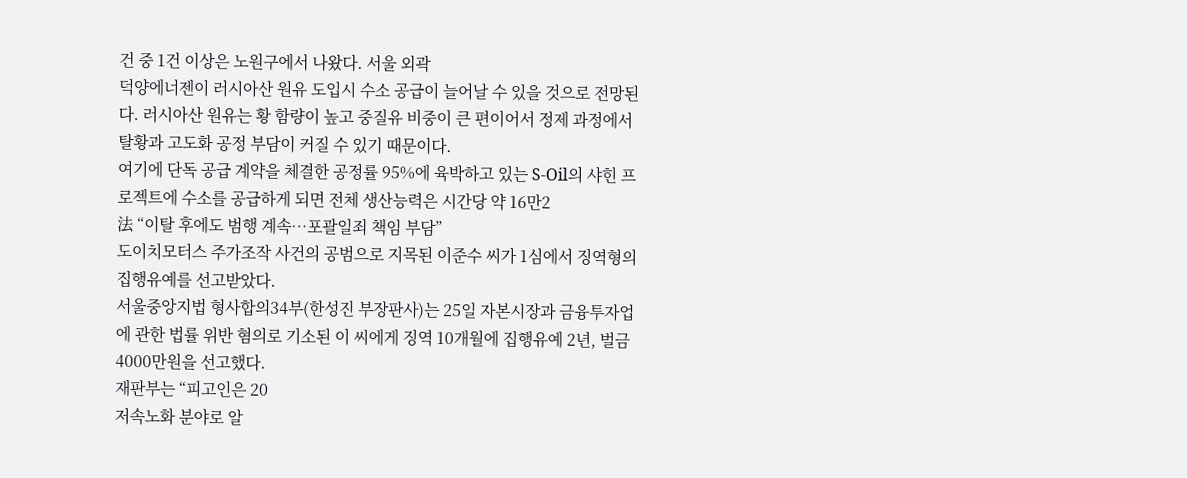건 중 1건 이상은 노원구에서 나왔다. 서울 외곽
덕양에너젠이 러시아산 원유 도입시 수소 공급이 늘어날 수 있을 것으로 전망된다. 러시아산 원유는 황 함량이 높고 중질유 비중이 큰 편이어서 정제 과정에서 탈황과 고도화 공정 부담이 커질 수 있기 때문이다.
여기에 단독 공급 계약을 체결한 공정률 95%에 육박하고 있는 S-Oil의 샤힌 프로젝트에 수소를 공급하게 되면 전체 생산능력은 시간당 약 16만2
法 “이탈 후에도 범행 계속…포괄일죄 책임 부담”
도이치모터스 주가조작 사건의 공범으로 지목된 이준수 씨가 1심에서 징역형의 집행유예를 선고받았다.
서울중앙지법 형사합의34부(한성진 부장판사)는 25일 자본시장과 금융투자업에 관한 법률 위반 혐의로 기소된 이 씨에게 징역 10개월에 집행유예 2년, 벌금 4000만원을 선고했다.
재판부는 “피고인은 20
저속노화 분야로 알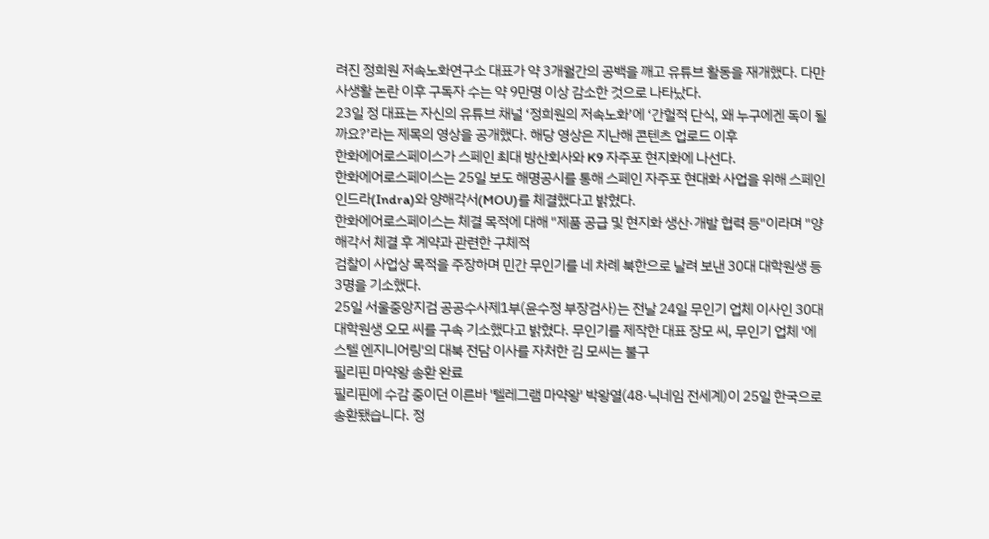려진 정희원 저속노화연구소 대표가 약 3개월간의 공백을 깨고 유튜브 활동을 재개했다. 다만 사생활 논란 이후 구독자 수는 약 9만명 이상 감소한 것으로 나타났다.
23일 정 대표는 자신의 유튜브 채널 ‘정희원의 저속노화’에 ‘간헐적 단식, 왜 누구에겐 독이 될까요?’라는 제목의 영상을 공개했다. 해당 영상은 지난해 콘텐츠 업로드 이후
한화에어로스페이스가 스페인 최대 방산회사와 K9 자주포 현지화에 나선다.
한화에어로스페이스는 25일 보도 해명공시를 통해 스페인 자주포 현대화 사업을 위해 스페인 인드라(Indra)와 양해각서(MOU)를 체결했다고 밝혔다.
한화에어로스페이스는 체결 목적에 대해 "제품 공급 및 현지화 생산·개발 협력 등"이라며 "양해각서 체결 후 계약과 관련한 구체적
검찰이 사업상 목적을 주장하며 민간 무인기를 네 차례 북한으로 날려 보낸 30대 대학원생 등 3명을 기소했다.
25일 서울중앙지검 공공수사제1부(윤수정 부장검사)는 전날 24일 무인기 업체 이사인 30대 대학원생 오모 씨를 구속 기소했다고 밝혔다. 무인기를 제작한 대표 장모 씨, 무인기 업체 '에스텔 엔지니어링'의 대북 전담 이사를 자처한 김 모씨는 불구
필리핀 마약왕 송환 완료
필리핀에 수감 중이던 이른바 '텔레그램 마약왕' 박왕열(48·닉네임 전세계)이 25일 한국으로 송환됐습니다. 정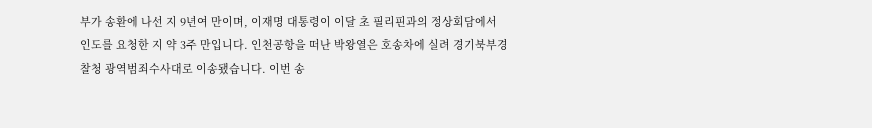부가 송환에 나선 지 9년여 만이며, 이재명 대통령이 이달 초 필리핀과의 정상회담에서 인도를 요청한 지 약 3주 만입니다. 인천공항을 떠난 박왕열은 호송차에 실려 경기북부경찰청 광역범죄수사대로 이송됐습니다. 이번 송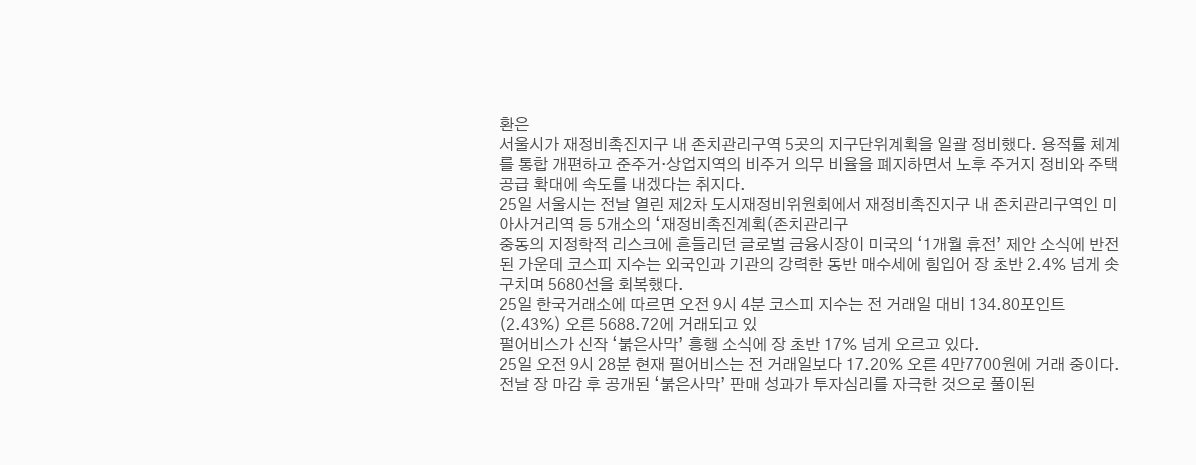환은
서울시가 재정비촉진지구 내 존치관리구역 5곳의 지구단위계획을 일괄 정비했다. 용적률 체계를 통합 개편하고 준주거·상업지역의 비주거 의무 비율을 폐지하면서 노후 주거지 정비와 주택 공급 확대에 속도를 내겠다는 취지다.
25일 서울시는 전날 열린 제2차 도시재정비위원회에서 재정비촉진지구 내 존치관리구역인 미아사거리역 등 5개소의 ‘재정비촉진계획(존치관리구
중동의 지정학적 리스크에 흔들리던 글로벌 금융시장이 미국의 ‘1개월 휴전’ 제안 소식에 반전된 가운데 코스피 지수는 외국인과 기관의 강력한 동반 매수세에 힘입어 장 초반 2.4% 넘게 솟구치며 5680선을 회복했다.
25일 한국거래소에 따르면 오전 9시 4분 코스피 지수는 전 거래일 대비 134.80포인트(2.43%) 오른 5688.72에 거래되고 있
펄어비스가 신작 ‘붉은사막’ 흥행 소식에 장 초반 17% 넘게 오르고 있다.
25일 오전 9시 28분 현재 펄어비스는 전 거래일보다 17.20% 오른 4만7700원에 거래 중이다.
전날 장 마감 후 공개된 ‘붉은사막’ 판매 성과가 투자심리를 자극한 것으로 풀이된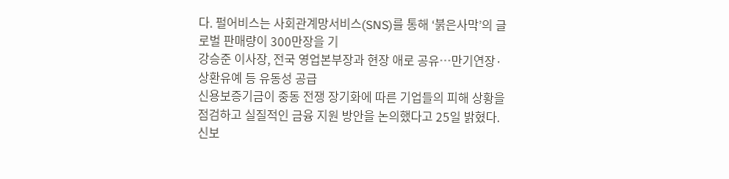다. 펄어비스는 사회관계망서비스(SNS)를 통해 ‘붉은사막’의 글로벌 판매량이 300만장을 기
강승준 이사장, 전국 영업본부장과 현장 애로 공유…만기연장·상환유예 등 유동성 공급
신용보증기금이 중동 전쟁 장기화에 따른 기업들의 피해 상황을 점검하고 실질적인 금융 지원 방안을 논의했다고 25일 밝혔다.
신보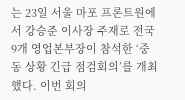는 23일 서울 마포 프론트원에서 강승준 이사장 주재로 전국 9개 영업본부장이 참석한 ‘중동 상황 긴급 점검회의’를 개최했다. 이번 회의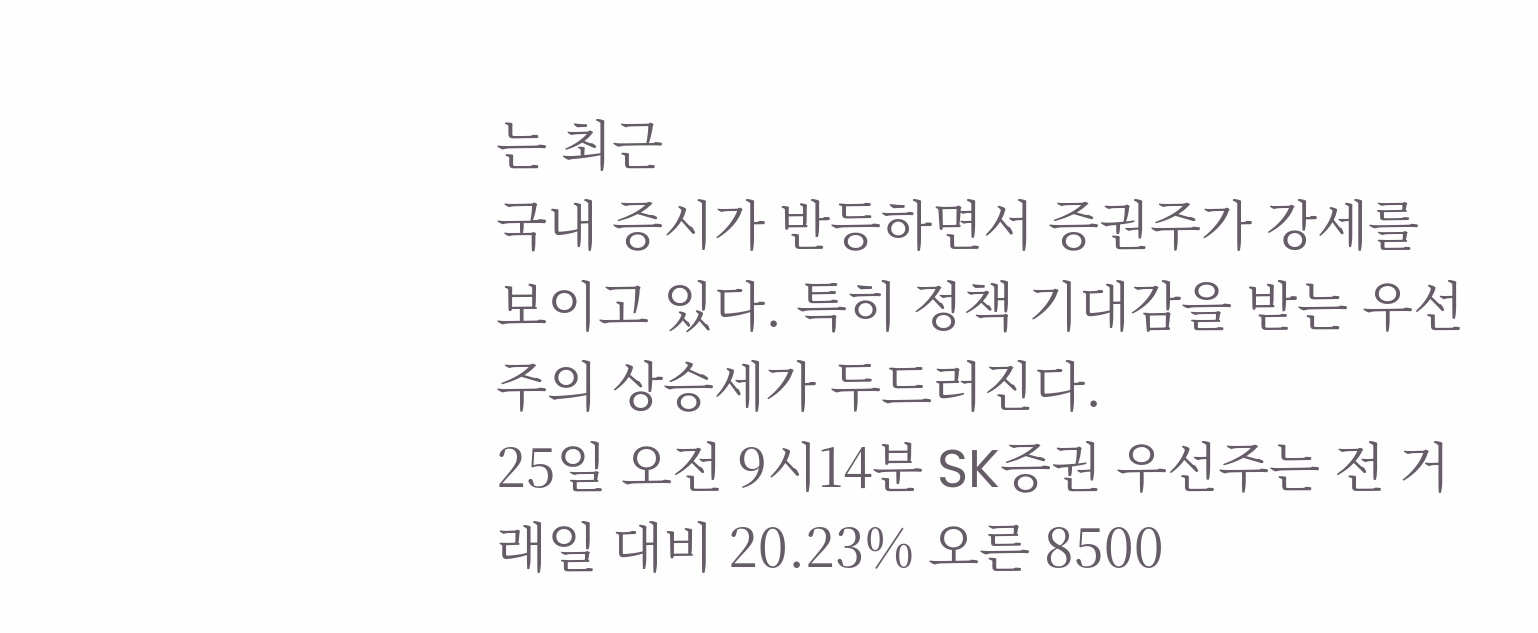는 최근
국내 증시가 반등하면서 증권주가 강세를 보이고 있다. 특히 정책 기대감을 받는 우선주의 상승세가 두드러진다.
25일 오전 9시14분 SK증권 우선주는 전 거래일 대비 20.23% 오른 8500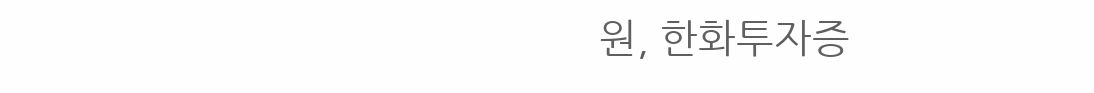원, 한화투자증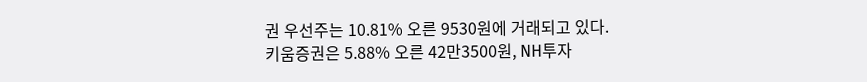권 우선주는 10.81% 오른 9530원에 거래되고 있다.
키움증권은 5.88% 오른 42만3500원, NH투자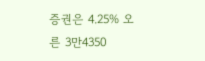증권은 4.25% 오른 3만4350